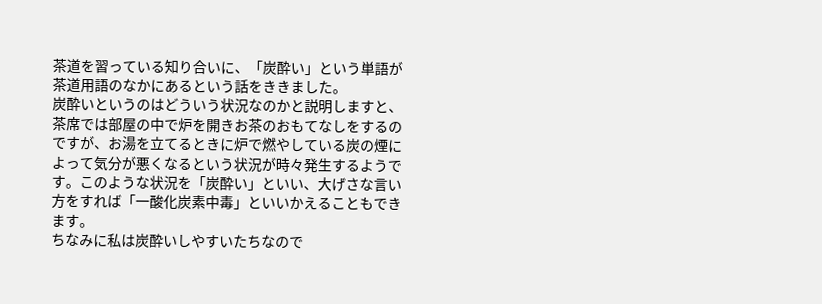茶道を習っている知り合いに、「炭酔い」という単語が茶道用語のなかにあるという話をききました。
炭酔いというのはどういう状況なのかと説明しますと、
茶席では部屋の中で炉を開きお茶のおもてなしをするのですが、お湯を立てるときに炉で燃やしている炭の煙によって気分が悪くなるという状況が時々発生するようです。このような状況を「炭酔い」といい、大げさな言い方をすれば「一酸化炭素中毒」といいかえることもできます。
ちなみに私は炭酔いしやすいたちなので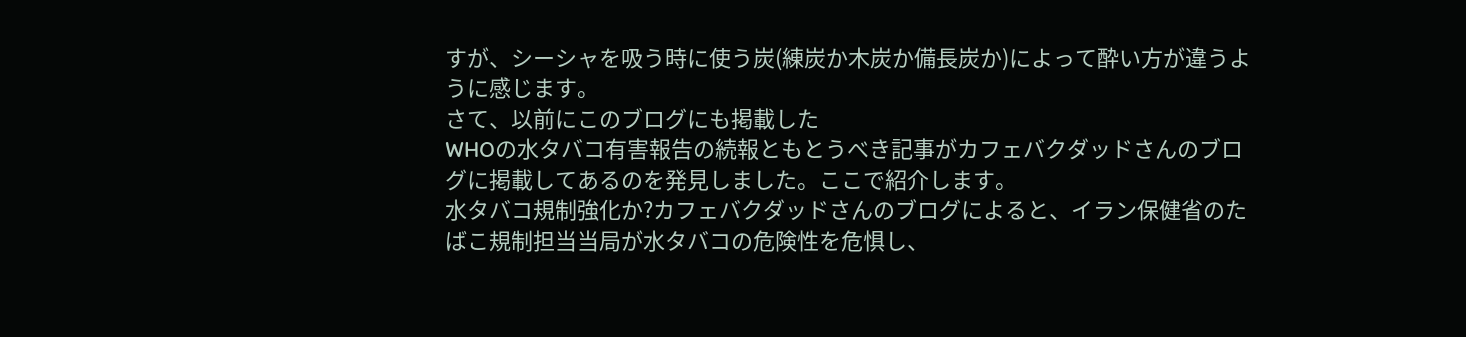すが、シーシャを吸う時に使う炭(練炭か木炭か備長炭か)によって酔い方が違うように感じます。
さて、以前にこのブログにも掲載した
WHOの水タバコ有害報告の続報ともとうべき記事がカフェバクダッドさんのブログに掲載してあるのを発見しました。ここで紹介します。
水タバコ規制強化か?カフェバクダッドさんのブログによると、イラン保健省のたばこ規制担当当局が水タバコの危険性を危惧し、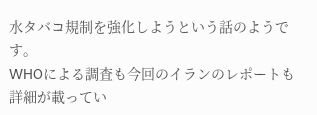水タバコ規制を強化しようという話のようです。
WHOによる調査も今回のイランのレポートも詳細が載ってい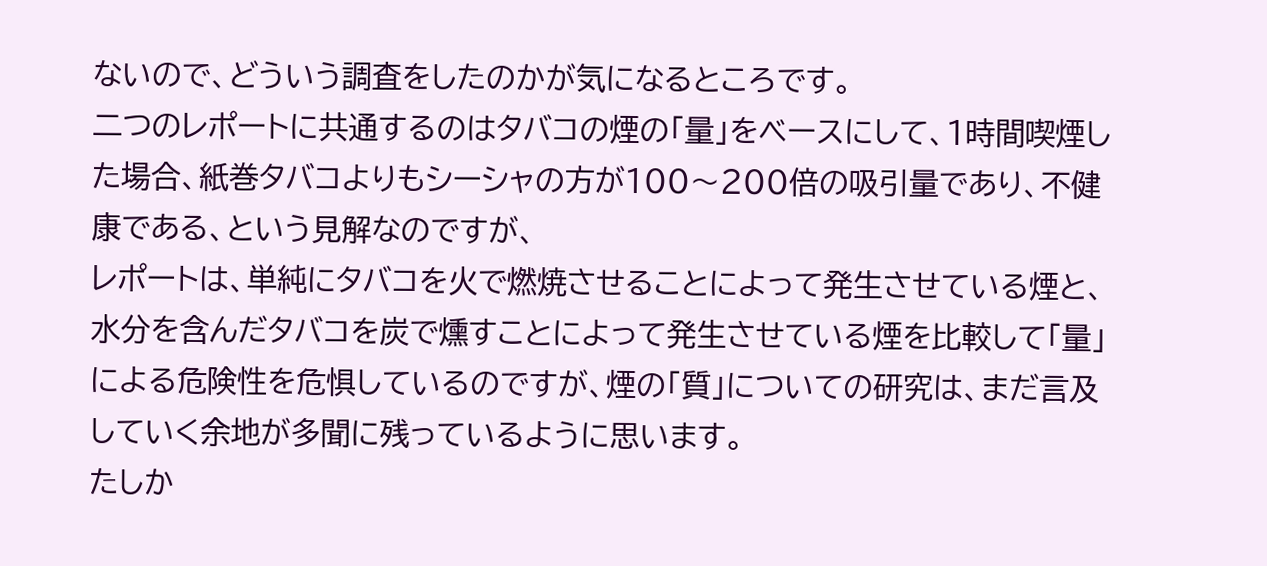ないので、どういう調査をしたのかが気になるところです。
二つのレポートに共通するのはタバコの煙の「量」をベースにして、1時間喫煙した場合、紙巻タバコよりもシーシャの方が100〜200倍の吸引量であり、不健康である、という見解なのですが、
レポートは、単純にタバコを火で燃焼させることによって発生させている煙と、水分を含んだタバコを炭で燻すことによって発生させている煙を比較して「量」による危険性を危惧しているのですが、煙の「質」についての研究は、まだ言及していく余地が多聞に残っているように思います。
たしか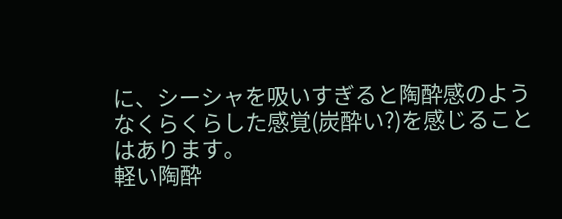に、シーシャを吸いすぎると陶酔感のようなくらくらした感覚(炭酔い?)を感じることはあります。
軽い陶酔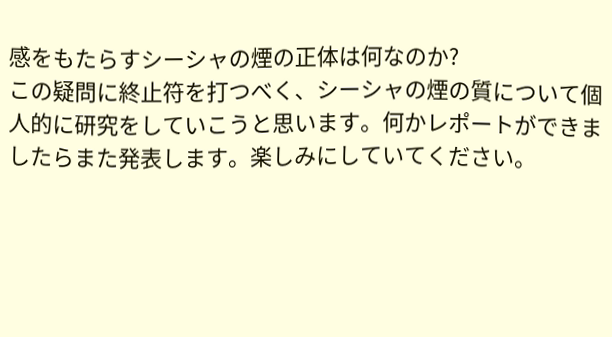感をもたらすシーシャの煙の正体は何なのか?
この疑問に終止符を打つべく、シーシャの煙の質について個人的に研究をしていこうと思います。何かレポートができましたらまた発表します。楽しみにしていてください。